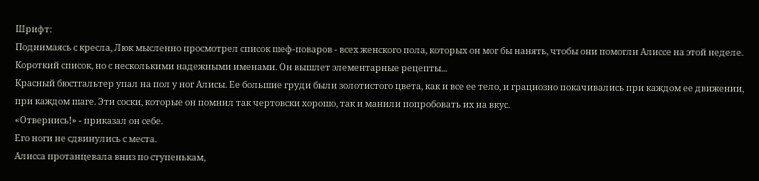Шрифт:
Поднимаясь с кресла, Люк мысленно просмотрел список шеф-поваров - всех женского пола, которых он мог бы нанять, чтобы они помогли Алиссе на этой неделе. Короткий список, но с несколькими надежными именами. Он вышлет элементарные рецепты...
Красный бюстгальтер упал на пол у ног Алисы. Ее большие груди были золотистого цвета, как и все ее тело, и грациозно покачивались при каждом ее движении, при каждом шаге. Эти соски, которые он помнил так чертовски хорошо, так и манили попробовать их на вкус.
«Отвернись!» - приказал он себе.
Его ноги не сдвинулись с места.
Алисса протанцевала вниз по ступенькам,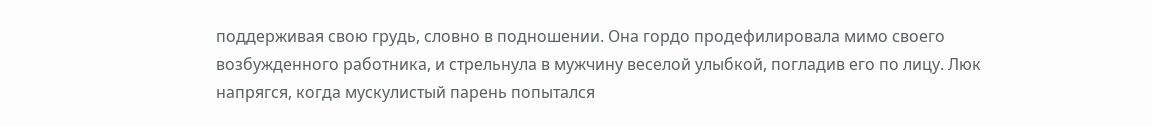поддерживая свою грудь, словно в подношении. Она гордо продефилировала мимо своего возбужденного работника, и стрельнула в мужчину веселой улыбкой, погладив его по лицу. Люк напрягся, когда мускулистый парень попытался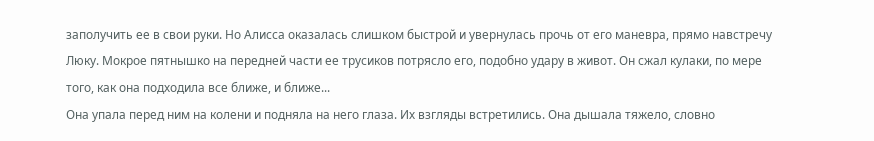заполучить ее в свои руки. Но Алисса оказалась слишком быстрой и увернулась прочь от его маневра, прямо навстречу Люку. Мокрое пятнышко на передней части ее трусиков потрясло его, подобно удару в живот. Он сжал кулаки, по мере того, как она подходила все ближе, и ближе...
Она упала перед ним на колени и подняла на него глаза. Их взгляды встретились. Она дышала тяжело, словно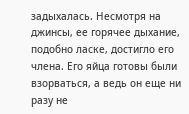задыхалась. Несмотря на джинсы, ее горячее дыхание, подобно ласке, достигло его члена. Его яйца готовы были взорваться, а ведь он еще ни разу не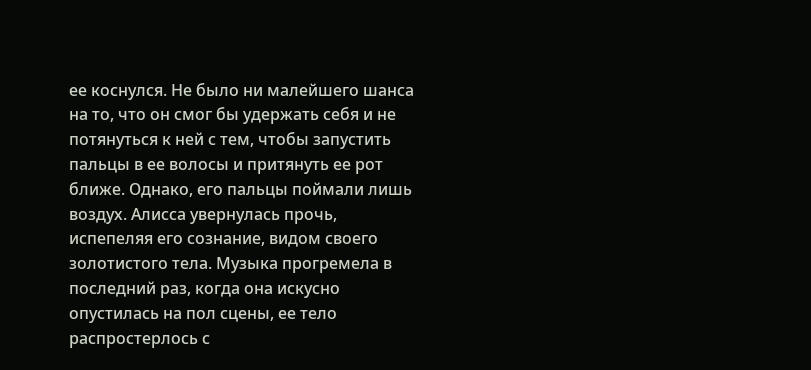ее коснулся. Не было ни малейшего шанса на то, что он смог бы удержать себя и не потянуться к ней с тем, чтобы запустить пальцы в ее волосы и притянуть ее рот ближе. Однако, его пальцы поймали лишь воздух. Алисса увернулась прочь, испепеляя его сознание, видом своего золотистого тела. Музыка прогремела в последний раз, когда она искусно опустилась на пол сцены, ее тело распростерлось с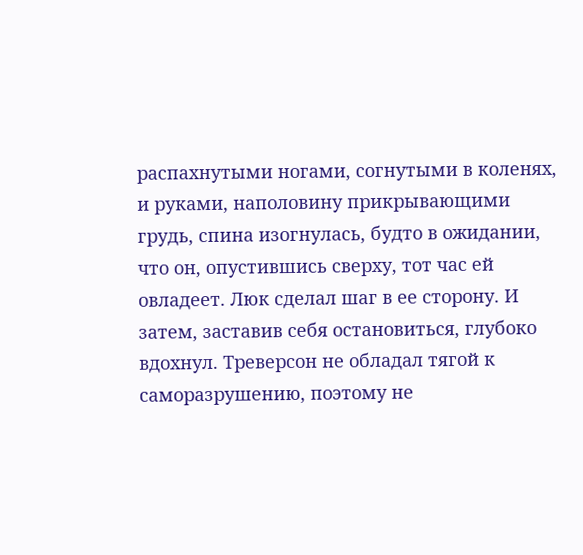распахнутыми ногами, согнутыми в коленях, и руками, наполовину прикрывающими грудь, спина изогнулась, будто в ожидании, что он, опустившись сверху, тот час ей овладеет. Люк сделал шаг в ее сторону. И затем, заставив себя остановиться, глубоко вдохнул. Треверсон не обладал тягой к саморазрушению, поэтому не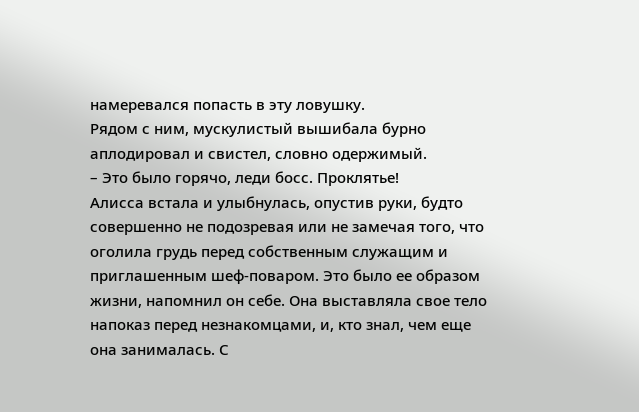намеревался попасть в эту ловушку.
Рядом с ним, мускулистый вышибала бурно аплодировал и свистел, словно одержимый.
– Это было горячо, леди босс. Проклятье!
Алисса встала и улыбнулась, опустив руки, будто совершенно не подозревая или не замечая того, что оголила грудь перед собственным служащим и приглашенным шеф-поваром. Это было ее образом жизни, напомнил он себе. Она выставляла свое тело напоказ перед незнакомцами, и, кто знал, чем еще она занималась. С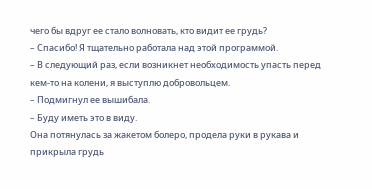чего бы вдруг ее стало волновать, кто видит ее грудь?
– Спасибо! Я тщательно работала над этой программой.
– В следующий раз, если возникнет необходимость упасть перед кем-то на колени, я выступлю добровольцем.
– Подмигнул ее вышибала.
– Буду иметь это в виду.
Она потянулась за жакетом болеро, продела руки в рукава и прикрыла грудь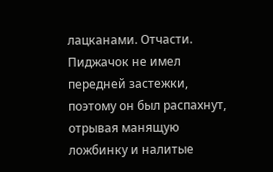лацканами. Отчасти. Пиджачок не имел передней застежки, поэтому он был распахнут, отрывая манящую ложбинку и налитые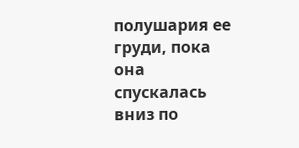полушария ее груди, пока она спускалась вниз по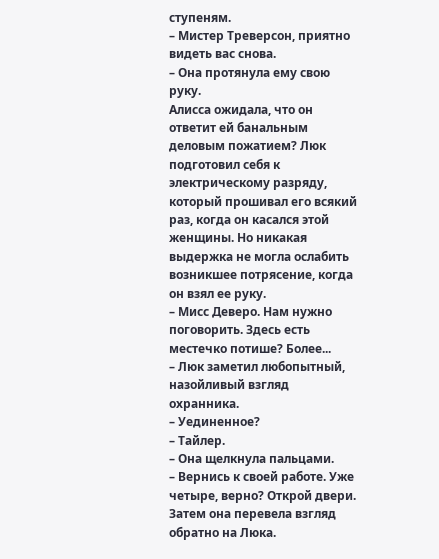ступеням.
– Мистер Tреверсон, приятно видеть вас снова.
– Она протянула ему свою руку.
Алисса ожидала, что он ответит ей банальным деловым пожатием? Люк подготовил себя к электрическому разряду, который прошивал его всякий раз, когда он касался этой женщины. Но никакая выдержка не могла ослабить возникшее потрясение, когда он взял ее руку.
– Мисс Деверо. Нам нужно поговорить. Здесь есть местечко потише? Более...
– Люк заметил любопытный, назойливый взгляд охранника.
– Уединенное?
– Тайлер.
– Она щелкнула пальцами.
– Вернись к своей работе. Уже четыре, верно? Открой двери.
Затем она перевела взгляд обратно на Люка.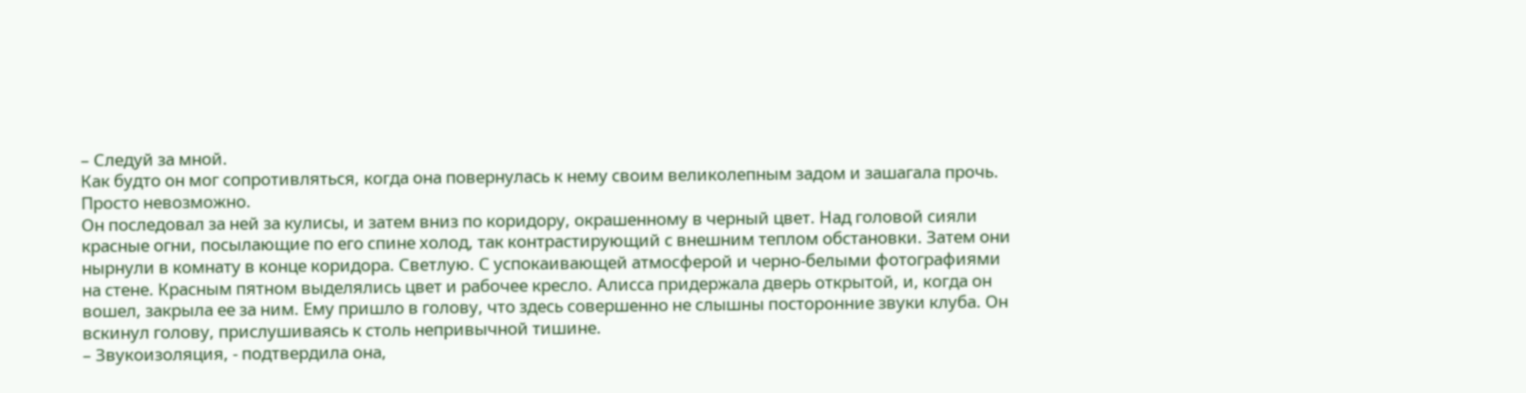– Следуй за мной.
Как будто он мог сопротивляться, когда она повернулась к нему своим великолепным задом и зашагала прочь. Просто невозможно.
Он последовал за ней за кулисы, и затем вниз по коридору, окрашенному в черный цвет. Над головой сияли красные огни, посылающие по его спине холод, так контрастирующий с внешним теплом обстановки. Затем они нырнули в комнату в конце коридора. Светлую. С успокаивающей атмосферой и черно-белыми фотографиями на стене. Красным пятном выделялись цвет и рабочее кресло. Алисса придержала дверь открытой, и, когда он вошел, закрыла ее за ним. Ему пришло в голову, что здесь совершенно не слышны посторонние звуки клуба. Он вскинул голову, прислушиваясь к столь непривычной тишине.
– Звукоизоляция, - подтвердила она,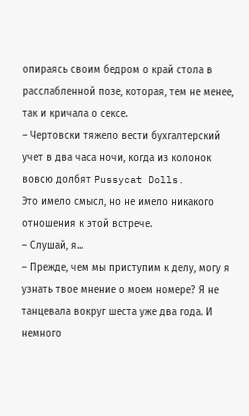опираясь своим бедром о край стола в расслабленной позе, которая, тем не менее, так и кричала о сексе.
– Чертовски тяжело вести бухгалтерский учет в два часа ночи, когда из колонок вовсю долбят Pussycat Dolls.
Это имело смысл, но не имело никакого отношения к этой встрече.
– Слушай, я...
– Прежде, чем мы приступим к делу, могу я узнать твое мнение о моем номере? Я не танцевала вокруг шеста уже два года. И немного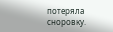потеряла сноровку.